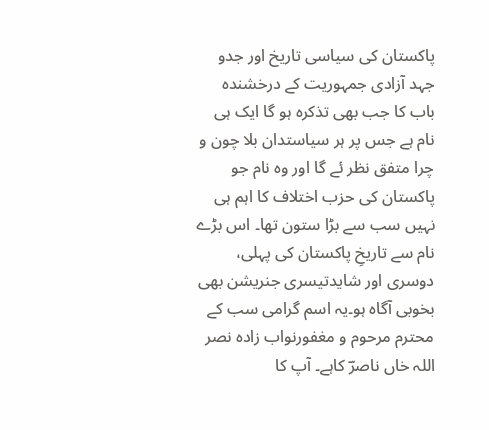پاکستان کی سیاسی تاریخ اور جدو جہد آزادی جمہوریت کے درخشندہ باب کا جب بھی تذکرہ ہو گا ایک ہی نام ہے جس پر ہر سیاستدان بلا چون و چرا متفق نظر ئے گا اور وہ نام جو پاکستان کی حزب اختلاف کا اہم ہی نہیں سب سے بڑا ستون تھا۔ اس بڑے نام سے تاریخِ پاکستان کی پہلی، دوسری اور شایدتیسری جنریشن بھی بخوبی آگاہ ہو۔یہ اسم گرامی سب کے محترم مرحوم و مغفورنواب زادہ نصر اللہ خاں ناصرؔ کاہے۔ آپ کا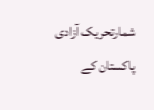شمارتحریک آزادی پاکستان کے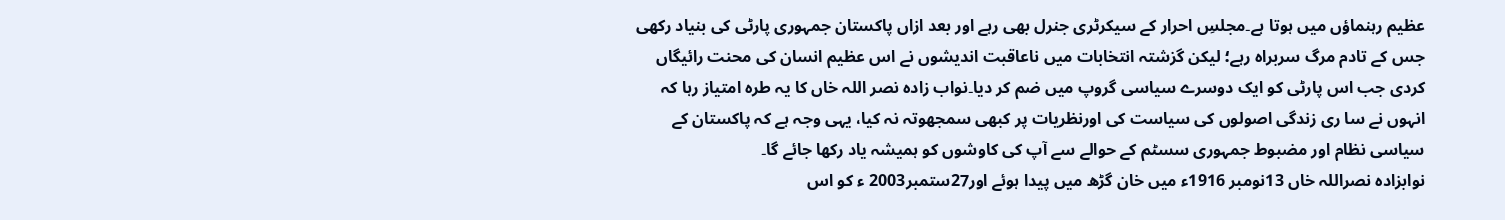عظیم رہنماؤں میں ہوتا ہے۔مجلسِ احرار کے سیکرٹری جنرل بھی رہے اور بعد ازاں پاکستان جمہوری پارٹی کی بنیاد رکھی جس کے تادم مرگ سربراہ رہے؛ لیکن گزشتہ انتخابات میں ناعاقبت اندیشوں نے اس عظیم انسان کی محنت رائیگاں کردی جب اس پارٹی کو ایک دوسرے سیاسی گروپ میں ضم کر دیا۔نواب زادہ نصر اللہ خاں کا یہ طرہ امتیاز رہا کہ انہوں نے سا ری زندگی اصولوں کی سیاست کی اورنظریات پر کبھی سمجھوتہ نہ کیا، یہی وجہ ہے کہ پاکستان کے سیاسی نظام اور مضبوط جمہوری سسٹم کے حوالے سے آپ کی کاوشوں کو ہمیشہ یاد رکھا جائے گا۔
نوابزادہ نصراللہ خاں 13نومبر 1916ء میں خان گڑھ میں پیدا ہوئے اور27ستمبر2003 ء کو اس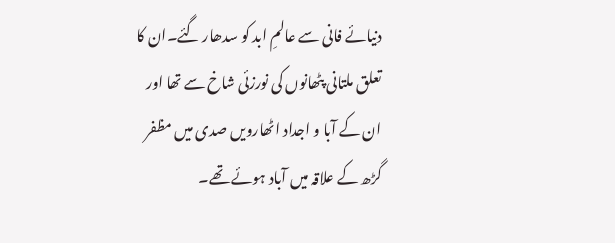دنیائے فانی سے عالمِ ابد کو سدھار گئے۔ان کا تعلق ملتانی پٹھانوں کی نورزئی شاخ سے تھا اور ان کے آبا و اجداد اٹھارویں صدی میں مظفر گڑھ کے علاقہ میں آباد ہوئے تھے۔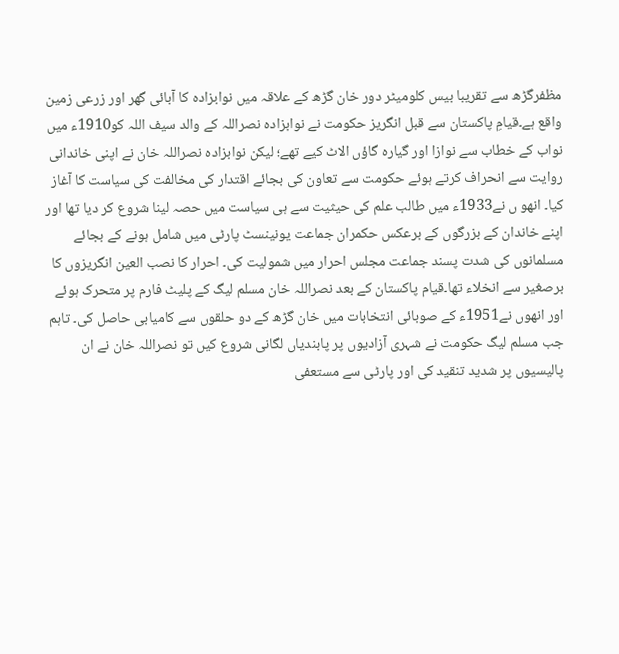مظفرگڑھ سے تقریبا بیس کلومیٹر دور خان گڑھ کے علاقہ میں نوابزادہ کا آبائی گھر اور زرعی زمین واقع ہے۔قیامِ پاکستان سے قبل انگریز حکومت نے نوابزادہ نصراللہ کے والد سیف اللہ کو1910ء میں نواب کے خطاب سے نوازا اور گیارہ گاؤں الاٹ کیے تھے؛ لیکن نوابزادہ نصراللہ خان نے اپنی خاندانی روایت سے انحراف کرتے ہوئے حکومت سے تعاون کی بجائے اقتدار کی مخالفت کی سیاست کا آغاز کیا۔ انھو ں نے1933ء میں طالب علم کی حیثیت سے ہی سیاست میں حصہ لینا شروع کر دیا تھا اور اپنے خاندان کے بزرگوں کے برعکس حکمران جماعت یونینسٹ پارٹی میں شامل ہونے کے بجائے مسلمانوں کی شدت پسند جماعت مجلس احرار میں شمولیت کی۔ احرار کا نصب العین انگریزوں کا برصغیر سے انخلاء تھا۔قیام پاکستان کے بعد نصراللہ خان مسلم لیگ کے پلیٹ فارم پر متحرک ہوئے اور انھوں نے1951ء کے صوبائی انتخابات میں خان گڑھ کے دو حلقوں سے کامیابی حاصل کی۔ تاہم جب مسلم لیگ حکومت نے شہری آزادیوں پر پابندیاں لگانی شروع کیں تو نصراللہ خان نے ان پالیسیوں پر شدید تنقید کی اور پارٹی سے مستعفی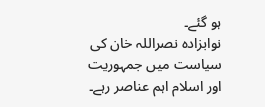ہو گئے۔
نوابزادہ نصراللہ خان کی سیاست میں جمہوریت اور اسلام اہم عناصر رہے۔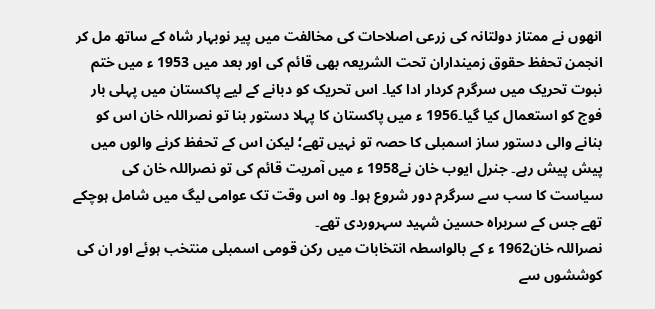انھوں نے ممتاز دولتانہ کی زرعی اصلاحات کی مخالفت میں پیر نوبہار شاہ کے ساتھ مل کر انجمن تحفظ حقوق زمینداران تحت الشریعہ بھی قائم کی اور بعد میں 1953 ء میں ختم نبوت تحریک میں سرگرم کردار ادا کیا۔ اس تحریک کو دبانے کے لیے پاکستان میں پہلی بار فوج کو استعمال کیا گیا۔1956 ء میں پاکستان کا پہلا دستور بنا تو نصراللہ خان اس کو بنانے والی دستور ساز اسمبلی کا حصہ تو نہیں تھے؛ لیکن اس کے تحفظ کرنے والوں میں پیش پیش رہے۔ جنرل ایوب خان نے1958 ء میں آمریت قائم کی تو نصراللہ خان کی سیاست کا سب سے سرگرم دور شروع ہوا۔ وہ اس وقت تک عوامی لیگ میں شامل ہوچکے تھے جس کے سربراہ حسین شہید سہروردی تھے۔
نصراللہ خان1962 ء کے بالواسطہ انتخابات میں رکن قومی اسمبلی منتخب ہوئے اور ان کی کوششوں سے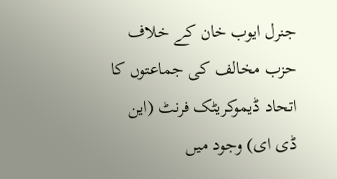جنرل ایوب خان کے خلاف حزب مخالف کی جماعتوں کا اتحاد ڈیموکریٹک فرنٹ (این ڈی ای) وجود میں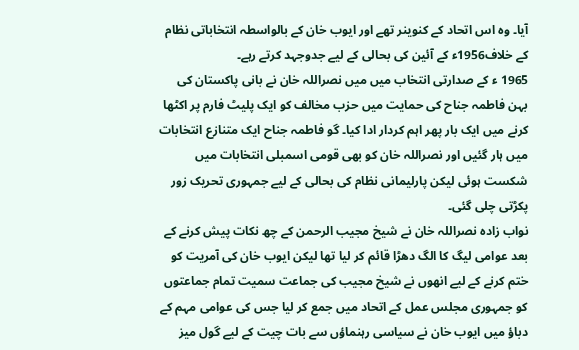آیا۔ وہ اس اتحاد کے کنوینر تھے اور ایوب خان کے بالواسطہ انتخاباتی نظام کے خلاف1956ء کے آئین کی بحالی کے لیے جدوجہد کرتے رہے۔
1965 ء کے صدارتی انتخاب میں میں نصراللہ خان نے بانی پاکستان کی بہن فاطمہ جناح کی حمایت میں حزب مخالف کو ایک پلیٹ فارم پر اکٹھا کرنے میں ایک بار پھر اہم کردار ادا کیا۔ گو فاطمہ جناح ایک متنازع انتخابات میں ہار گئیں اور نصراللہ خان کو بھی قومی اسمبلی انتخابات میں شکست ہوئی لیکن پارلیمانی نظام کی بحالی کے لیے جمہوری تحریک زور پکڑتی چلی گئی۔
نواب زادہ نصراللہ خان نے شیخ مجیب الرحمن کے چھ نکات پیش کرنے کے بعد عوامی لیگ کا الگ دھڑا قائم کر لیا تھا لیکن ایوب خان کی آمریت کو ختم کرنے کے لیے انھوں نے شیخ مجیب کی جماعت سمیت تمام جماعتوں کو جمہوری مجلس عمل کے اتحاد میں جمع کر لیا جس کی عوامی مہم کے دباؤ میں ایوب خان نے سیاسی رہنماؤں سے بات چیت کے لیے گول میز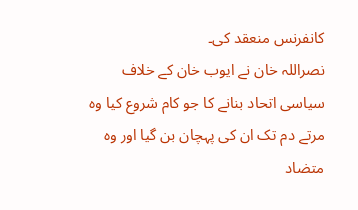کانفرنس منعقد کی۔
نصراللہ خان نے ایوب خان کے خلاف سیاسی اتحاد بنانے کا جو کام شروع کیا وہ مرتے دم تک ان کی پہچان بن گیا اور وہ متضاد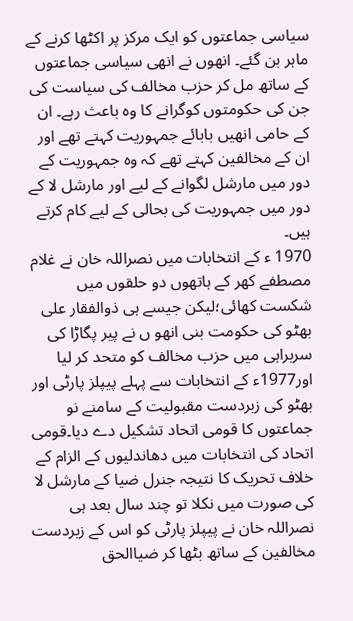سیاسی جماعتوں کو ایک مرکز پر اکٹھا کرنے کے ماہر بن گئے۔ انھوں نے انھی سیاسی جماعتوں کے ساتھ مل کر حزب مخالف کی سیاست کی جن کی حکومتوں کوگرانے کا وہ باعث رہے۔ ان کے حامی انھیں بابائے جمہوریت کہتے تھے اور ان کے مخالفین کہتے تھے کہ وہ جمہوریت کے دور میں مارشل لگوانے کے لیے اور مارشل لا کے دور میں جمہوریت کی بحالی کے لیے کام کرتے ہیں۔
1970 ء کے انتخابات میں نصراللہ خان نے غلام مصطفے کھر کے ہاتھوں دو حلقوں میں شکست کھائی؛لیکن جیسے ہی ذوالفقار علی بھٹو کی حکومت بنی انھو ں نے پیر پگاڑا کی سربراہی میں حزب مخالف کو متحد کر لیا اور1977ء کے انتخابات سے پہلے پیپلز پارٹی اور بھٹو کی زبردست مقبولیت کے سامنے نو جماعتوں کا قومی اتحاد تشکیل دے دیا۔قومی اتحاد کی انتخابات میں دھاندلیوں کے الزام کے خلاف تحریک کا نتیجہ جنرل ضیا کے مارشل لا کی صورت میں نکلا تو چند سال بعد ہی نصراللہ خان نے پیپلز پارٹی کو اس کے زبردست مخالفین کے ساتھ بٹھا کر ضیاالحق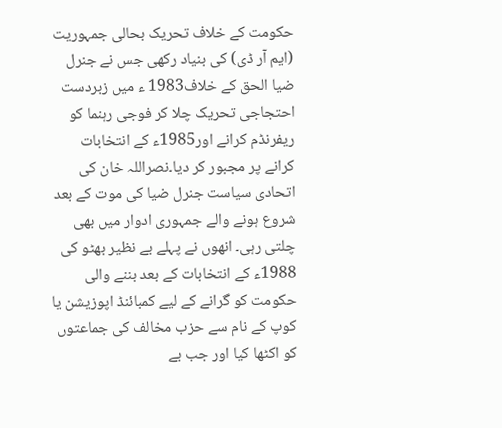حکومت کے خلاف تحریک بحالی جمہوریت (ایم آر ڈی) کی بنیاد رکھی جس نے جنرل ضیا الحق کے خلاف1983 ء میں زبردست احتجاجی تحریک چلا کر فوجی رہنما کو ریفرنڈم کرانے اور1985ء کے انتخابات کرانے پر مجبور کر دیا۔نصراللہ خان کی اتحادی سیاست جنرل ضیا کی موت کے بعد شروع ہونے والے جمہوری ادوار میں بھی چلتی رہی۔ انھوں نے پہلے بے نظیر بھٹو کی 1988ء کے انتخابات کے بعد بننے والی حکومت کو گرانے کے لیے کمبائنڈ اپوزیشن یا کوپ کے نام سے حزب مخالف کی جماعتوں کو اکٹھا کیا اور جب بے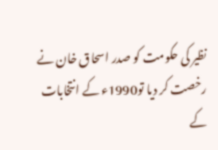نظیر کی حکومت کو صدر اسحاق خان نے رخصت کر دیا تو1990ء کے انتخابات کے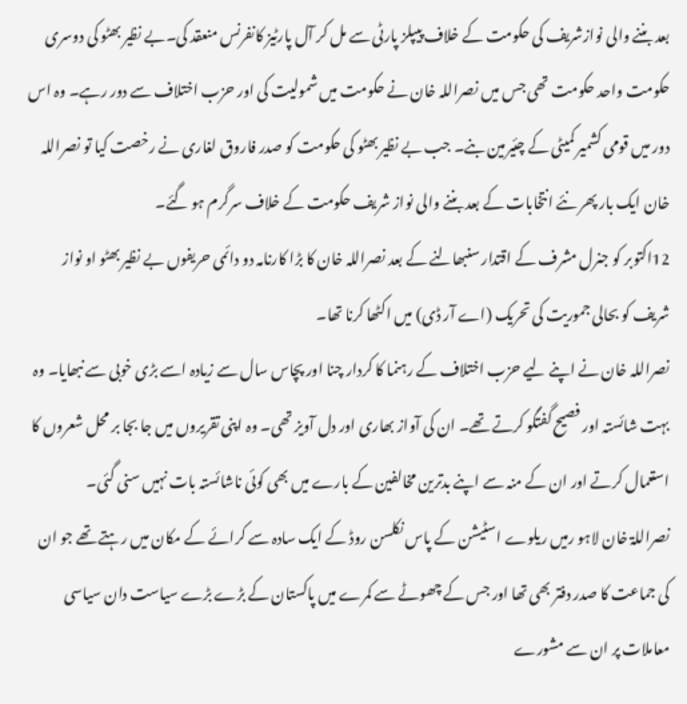بعد بننے والی نوازشریف کی حکومت کے خلاف پیپلز پارٹی سے مل کر آل پارٹیز کانفرنس منعقد کی۔بے نظیر بھٹو کی دوسری حکومت واحد حکومت تھی جس میں نصراللہ خان نے حکومت میں شمولیت کی اور حزب اختلاف سے دور رہے۔ وہ اس دور میں قومی کشمیر کمیٹی کے چئیرمین بنے۔ جب بے نظیر بھٹو کی حکومت کو صدر فاروق لغاری نے رخصت کیا تو نصراللہ خان ایک بار پھر نئے انتخابات کے بعد بننے والی نواز شریف حکومت کے خلاف سرگرم ہو گئے۔
12اکتوبر کو جنرل مشرف کے اقتدار سنبھالنے کے بعد نصراللہ خان کا بڑا کارنامہ دو دائمی حریفوں بے نظیر بھٹو او نواز شریف کو بحالی جموریت کی تحریک (اے آر ڈی) میں اکٹھا کرنا تھا۔
نصراللہ خان نے اپنے لیے حزب اختلاف کے رہنما کا کردار چنا اور پچاس سال سے زیادہ اسے بڑی خوبی سے نبھایا۔ وہ بہت شائستہ اور فصیح گفتگو کرتے تھے۔ ان کی آواز بھاری اور دل آویز تھی۔ وہ اپنی تقریروں میں جا بجا بر محل شعروں کا استعمال کرتے اور ان کے منہ سے اپنے بدترین مخالفین کے بارے میں بھی کوئی ناشائستہ بات نہیں سنی گئی۔
نصراللۃ خان لاہو رمیں ریلوے اسٹیشن کے پاس نکلسن روڈ کے ایک سادہ سے کرائے کے مکان میں رہتے تھے جو ان کی جماعت کا صدر دفتر بھی تھا اور جس کے چھوٹے سے کمرے میں پاکستان کے بڑے بڑے سیاست دان سیاسی معاملات پر ان سے مشورے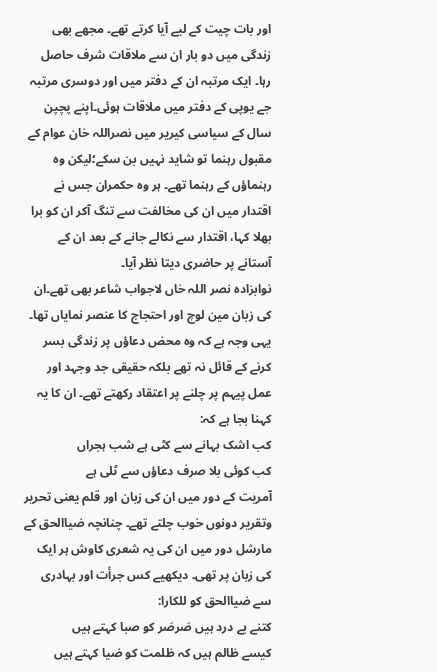اور بات چیت کے لیے آیا کرتے تھے۔ مجھے بھی زندگی میں دو بار ان سے ملاقات شرف حاصل رہا۔ ایک مرتبہ ان کے دفتر میں اور دوسری مرتبہ جے یوپی کے دفتر میں ملاقات ہوئی۔اپنے پچپن سال کے سیاسی کیریر میں نصراللہ خان عوام کے مقبول رہنما تو شاید نہیں بن سکے؛لیکن وہ رہنماؤں کے رہنما تھے۔ ہر وہ حکمران جس نے اقتدار میں ان کی مخالفت سے تنگ آکر ان کو برا بھلا کہا، اقتدار سے نکالے جانے کے بعد ان کے آستانے پر حاضری دیتا نظر آیا۔
نوابزادہ نصر اللہ خاں لاجواب شاعر بھی تھے۔ان کی زبان مین لوچ اور احتجاج کا عنصر نمایاں تھا۔ یہی وجہ ہے کہ وہ محض دعاؤں پر زندگی بسر کرنے کے قائل نہ تھے بلکہ حقیقی جد وجہد اور عمل پیہم پر چلنے پر اعتقاد رکھتے تھے۔ ان کا یہ کہنا بجا ہے کہ:
کب اشک بہانے سے کٹی ہے شب ہجراں
کب کوئی بلا صرف دعاؤں سے ٹلی ہے
آمریت کے دور میں ان کی زبان اور قلم یعنی تحریر وتقریر دونوں خوب چلتے تھے۔ چنانچہ ضیاالحق کے مارشل دور میں ان کی یہ شعری کاوش ہر ایک کی زبان پر تھی۔ دیکھیے کس جرأت اور بہادری سے ضیاالحق کو للکارا:
کتنے بے درد ہیں صَرصَر کو صبا کہتے ہیں
کیسے ظالم ہیں کہ ظلمت کو ضیا کہتے ہیں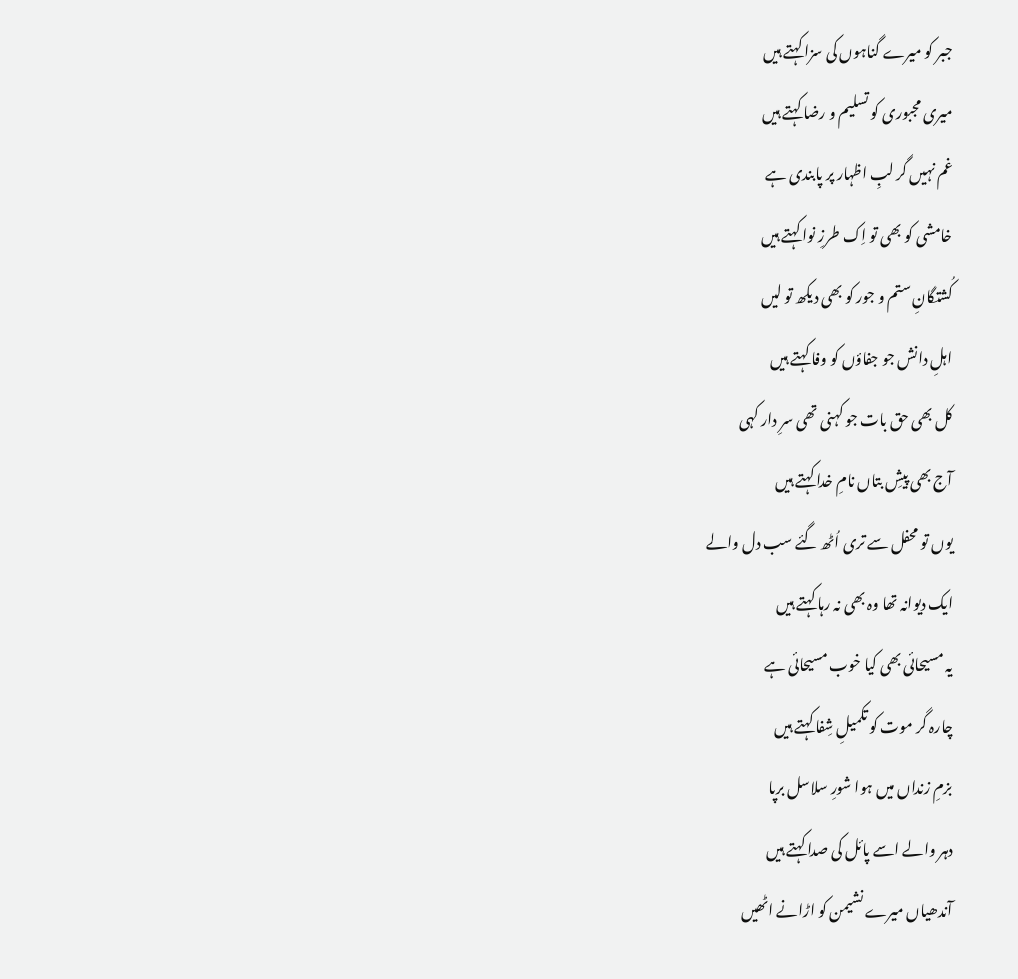جبر کو میرے گناہوں کی سزا کہتے ہیں
میری مجبوری کو تسلیم و رضا کہتے ہیں
غم نہیں گر لبِ اظہار پر پابندی ہے
خامشی کو بھی تو اِک طرزِ نوا کہتے ہیں
کُشتگانِ ستم و جور کو بھی دیکھ تو لیں
اہلِ دانش جو جفاؤں کو وفا کہتے ہیں
کل بھی حق بات جو کہنی تھی سرِ دار کہی
آج بھی پیشِ بتاں نامِ خدا کہتے ہیں
یوں تو محفل سے تری اُٹھ گئے سب دل والے
ایک دیوانہ تھا وہ بھی نہ رہا کہتے ہیں
یہ مسیحائی بھی کیا خوب مسیحائی ہے
چارہ گر موت کو تکمیلِ شِفا کہتے ہیں
بزمِ زنداں میں ہوا شورِ سلاسل برپا
دہر والے اسے پائل کی صدا کہتے ہیں
آندھیاں میرے نشیمن کو اڑانے اٹھیں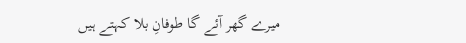میرے گھر آئے گا طوفانِ بلا کہتے ہیں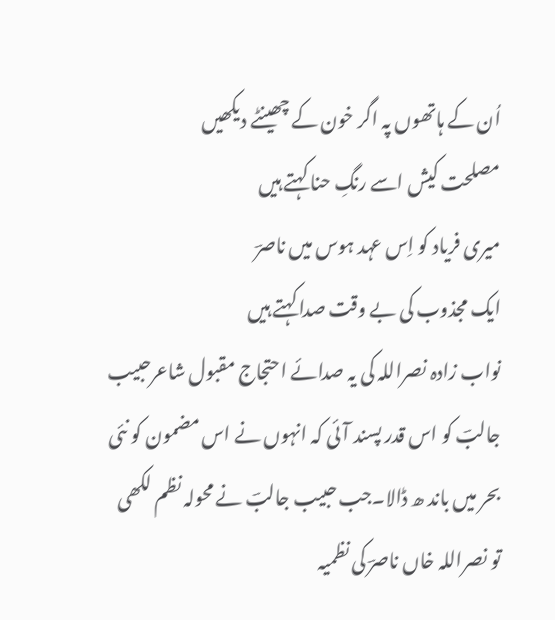اُن کے ہاتھوں پہ اگر خون کے چھینٹے دیکھیں
مصلحت کیش اسے رنگِ حنا کہتے ہیں
میری فریاد کو اِس عہد ہوس میں ناصرؔ
ایک مجذوب کی بے وقت صدا کہتے ہیں
نواب زادہ نصراللہ کی یہ صدائے احتجاج مقبول شاعرحبیب جالبؔ کو اس قدر پسند آئی کہ انہوں نے اس مضمون کو نئی بحر میں باند ھ ڈالا۔جب حبیب جالبؔ نے محولہ نظم لکھی تو نصراللہ خاں ناصرؔ کی نظمیہ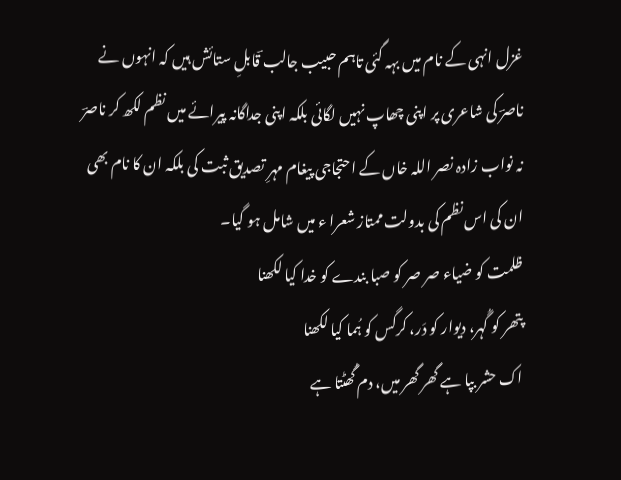غزل انہی کے نام میں بہہ گئی تاہم حبیب جالب ؔقابلِ ستائش ہیں کہ انہوں نے ناصرؔ کی شاعری پر اپنی چھاپ نہیں لگائی بلکہ اپنی جداگانہ پیرائے میں نظم لکھ کر ناصرؔ نہ نواب زادہ نصر اللہ خاں کے احتجاجی پیغام مہرِ تصدیق ثبت کی بلکہ ان کا نام بھی ان کی اس نظم کی بدولت ممتاز شعرا ء میں شامل ہو گیا۔
ظلمت کو ضیاء صر صر کو صبا بندے کو خدا کیا لکھنا
پتھر کو گُہر، دیوار کو دَر، کرگس کو ہُما کیا لکھنا
اک حشر بپا ہے گھر گھر میں، دم گُھٹتا ہے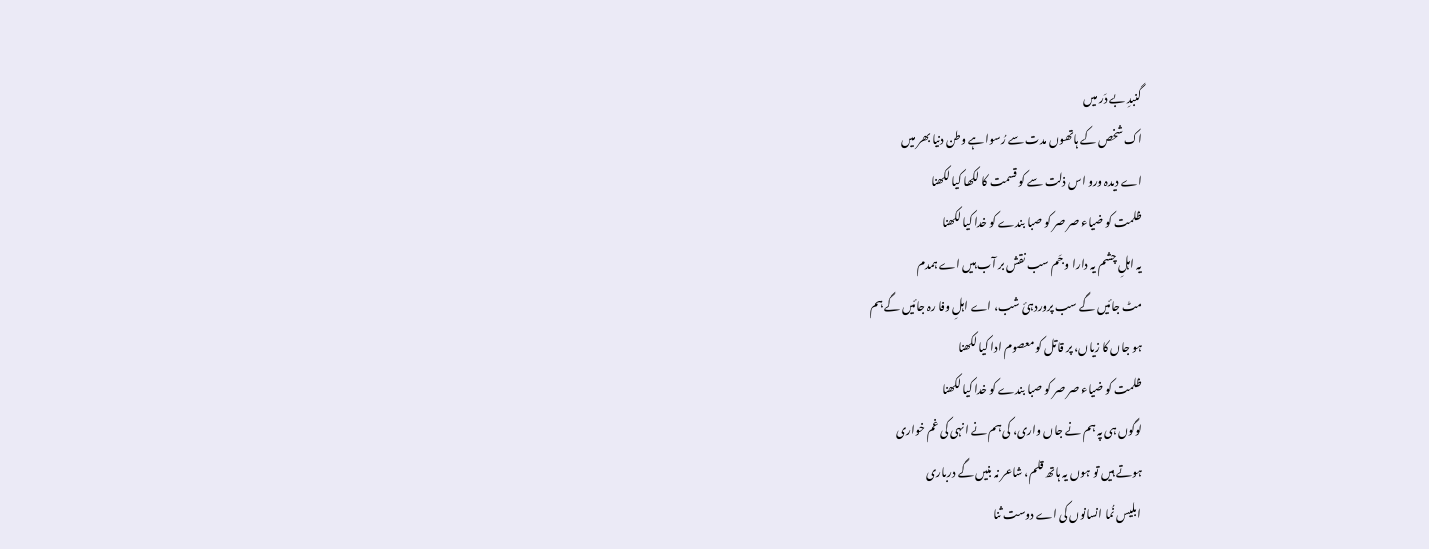گنبدِ بے دَر میں
اک شخص کے ہاتھوں مدت سے رُسوا ہے وطن دنیا بھر میں
اے دیدہ ورو اس ذلت سے کو قسمت کا لکھا کیا لکھنا
ظلمت کو ضیاء صر صر کو صبا بندے کو خدا کیا لکھنا
یہ اہلِ چشم یہ دارا و جَم سب نقش بر آب ہیں اے ہمدم
مٹ جائیں گے سب پروردہئ شب، اے اہلِ وفا رہ جائیں گے ہم
ہو جاں کا زیاں، پر قاتل کو معصوم ادا کیا لکھنا
ظلمت کو ضیاء صر صر کو صبا بندے کو خدا کیا لکھنا
لوگوں ہی پہ ہم نے جاں واری، کی ہم نے انہی کی غم خواری
ہوتے ہیں تو ہوں یہ ہاتھ قلم، شاعر نہ بنیں گے درباری
ابلیس نُما انسانوں کی اے دوست ثنا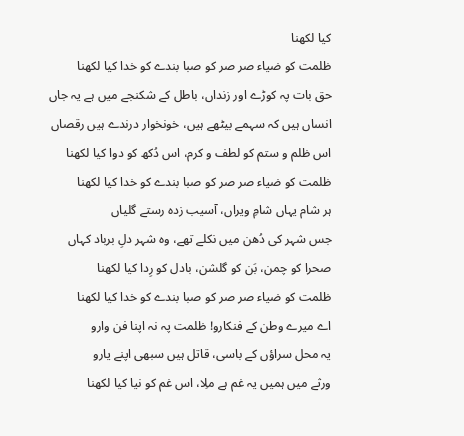کیا لکھنا
ظلمت کو ضیاء صر صر کو صبا بندے کو خدا کیا لکھنا
حق بات پہ کوڑے اور زنداں، باطل کے شکنجے میں ہے یہ جاں
انساں ہیں کہ سہمے بیٹھے ہیں، خونخوار درندے ہیں رقصاں
اس ظلم و ستم کو لطف و کرم، اس دُکھ کو دوا کیا لکھنا
ظلمت کو ضیاء صر صر کو صبا بندے کو خدا کیا لکھنا
ہر شام یہاں شامِ ویراں، آسیب زدہ رستے گلیاں
جس شہر کی دُھن میں نکلے تھے، وہ شہر دلِ برباد کہاں
صحرا کو چمن، بَن کو گلشن، بادل کو رِدا کیا لکھنا
ظلمت کو ضیاء صر صر کو صبا بندے کو خدا کیا لکھنا
اے میرے وطن کے فنکارو! ظلمت پہ نہ اپنا فن وارو
یہ محل سراؤں کے باسی، قاتل ہیں سبھی اپنے یارو
ورثے میں ہمیں یہ غم ہے ملِا، اس غم کو نیا کیا لکھنا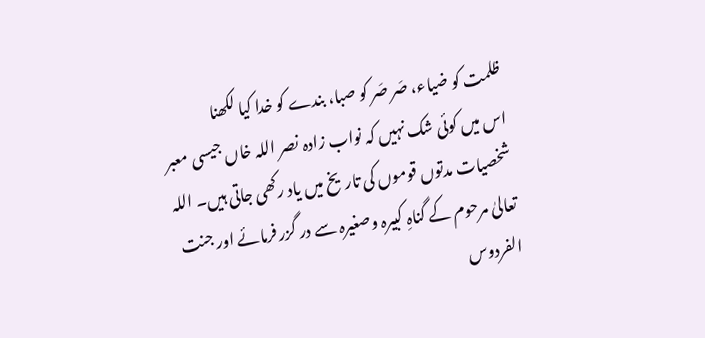ظلمت کو ضیاء، صَر صَر کو صبا، بندے کو خدا کیا لکھنا
اس میں کوئی شک نہیں کہ نواب زادہ نصر اللہ خاں جیسی معبر شخصیات مدتوں قوموں کی تاریخ میں یاد رکھی جاتی ہیں۔ اللہ تعالیٰ مرحوم کے گناہِ کبیرہ وصغیرہ سے در گزر فرمائے اور جنت الفردوس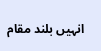انہیں بلند مقام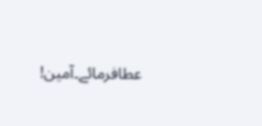عطافرمائے۔آمین!